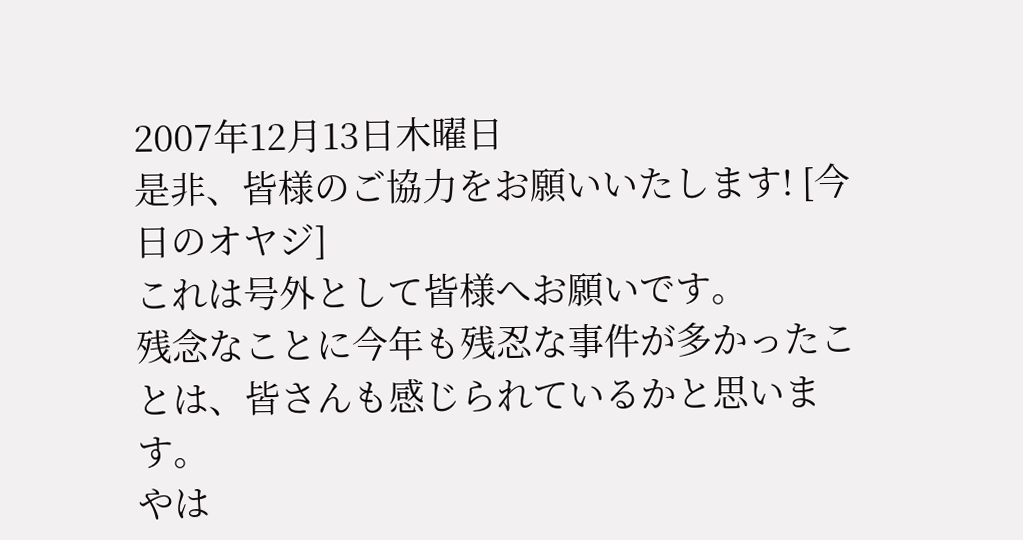2007年12月13日木曜日
是非、皆様のご協力をお願いいたします! [今日のオヤジ]
これは号外として皆様へお願いです。
残念なことに今年も残忍な事件が多かったことは、皆さんも感じられているかと思います。
やは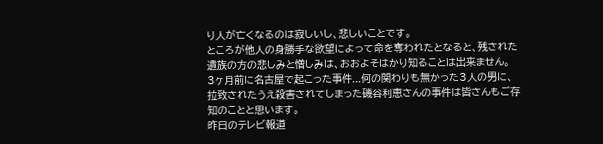り人が亡くなるのは寂しいし、悲しいことです。
ところが他人の身勝手な欲望によって命を奪われたとなると、残された遺族の方の悲しみと憎しみは、おおよそはかり知ることは出来ません。
3ヶ月前に名古屋で起こった事件...何の関わりも無かった3人の男に、拉致されたうえ殺害されてしまった磯谷利恵さんの事件は皆さんもご存知のことと思います。
昨日のテレビ報道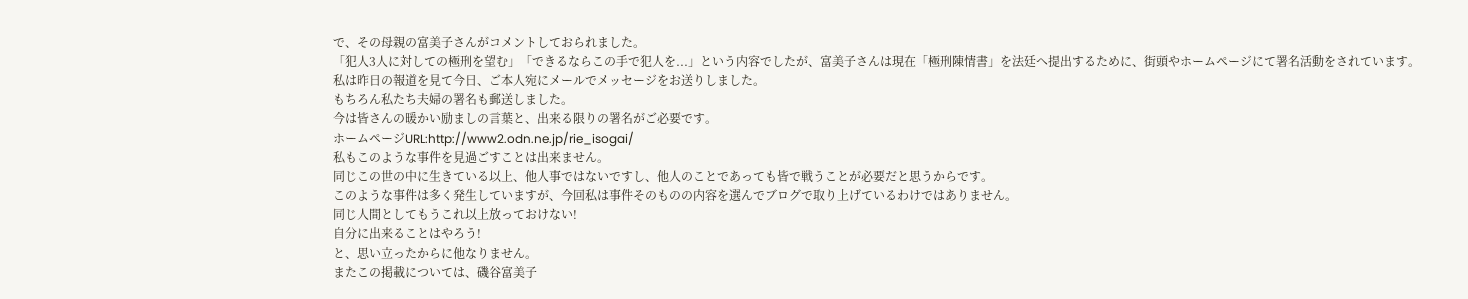で、その母親の富美子さんがコメントしておられました。
「犯人3人に対しての極刑を望む」「できるならこの手で犯人を...」という内容でしたが、富美子さんは現在「極刑陳情書」を法廷へ提出するために、街頭やホームページにて署名活動をされています。
私は昨日の報道を見て今日、ご本人宛にメールでメッセージをお送りしました。
もちろん私たち夫婦の署名も郵送しました。
今は皆さんの暖かい励ましの言葉と、出来る限りの署名がご必要です。
ホームページURL:http://www2.odn.ne.jp/rie_isogai/
私もこのような事件を見過ごすことは出来ません。
同じこの世の中に生きている以上、他人事ではないですし、他人のことであっても皆で戦うことが必要だと思うからです。
このような事件は多く発生していますが、今回私は事件そのものの内容を選んでブログで取り上げているわけではありません。
同じ人間としてもうこれ以上放っておけない!
自分に出来ることはやろう!
と、思い立ったからに他なりません。
またこの掲載については、磯谷富美子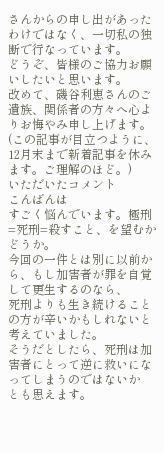さんからの申し出があったわけではなく、一切私の独断で行なっています。
どうぞ、皆様のご協力お願いしたいと思います。
改めて、磯谷利恵さんのご遺族、関係者の方々へ心よりお悔やみ申し上げます。
(この記事が目立つように、12月末まで新着記事を休みます。ご理解のほど。)
いただいたコメント
こんばんは
すごく悩んでいます。極刑=死刑=殺すこと、を望むかどうか。
今回の一件とは別に以前から、もし加害者が罪を自覚して更生するのなら、
死刑よりも生き続けることの方が辛いかもしれないと考えていました。
そうだとしたら、死刑は加害者にとって逆に救いになってしまうのではないか
とも思えます。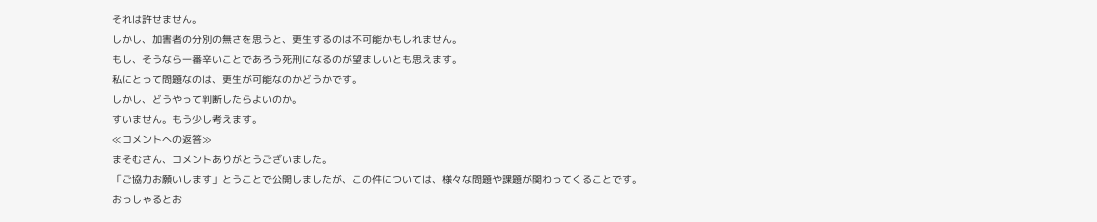それは許せません。
しかし、加害者の分別の無さを思うと、更生するのは不可能かもしれません。
もし、そうなら一番辛いことであろう死刑になるのが望ましいとも思えます。
私にとって問題なのは、更生が可能なのかどうかです。
しかし、どうやって判断したらよいのか。
すいません。もう少し考えます。
≪コメントへの返答≫
まそむさん、コメントありがとうございました。
「ご協力お願いします」とうことで公開しましたが、この件については、様々な問題や課題が関わってくることです。
おっしゃるとお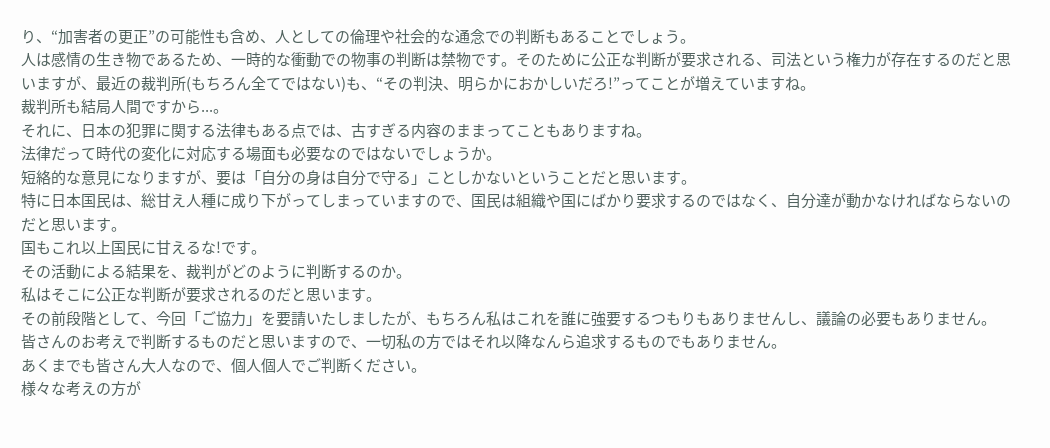り、“加害者の更正”の可能性も含め、人としての倫理や社会的な通念での判断もあることでしょう。
人は感情の生き物であるため、一時的な衝動での物事の判断は禁物です。そのために公正な判断が要求される、司法という権力が存在するのだと思いますが、最近の裁判所(もちろん全てではない)も、“その判決、明らかにおかしいだろ!”ってことが増えていますね。
裁判所も結局人間ですから...。
それに、日本の犯罪に関する法律もある点では、古すぎる内容のままってこともありますね。
法律だって時代の変化に対応する場面も必要なのではないでしょうか。
短絡的な意見になりますが、要は「自分の身は自分で守る」ことしかないということだと思います。
特に日本国民は、総甘え人種に成り下がってしまっていますので、国民は組織や国にばかり要求するのではなく、自分達が動かなければならないのだと思います。
国もこれ以上国民に甘えるな!です。
その活動による結果を、裁判がどのように判断するのか。
私はそこに公正な判断が要求されるのだと思います。
その前段階として、今回「ご協力」を要請いたしましたが、もちろん私はこれを誰に強要するつもりもありませんし、議論の必要もありません。
皆さんのお考えで判断するものだと思いますので、一切私の方ではそれ以降なんら追求するものでもありません。
あくまでも皆さん大人なので、個人個人でご判断ください。
様々な考えの方が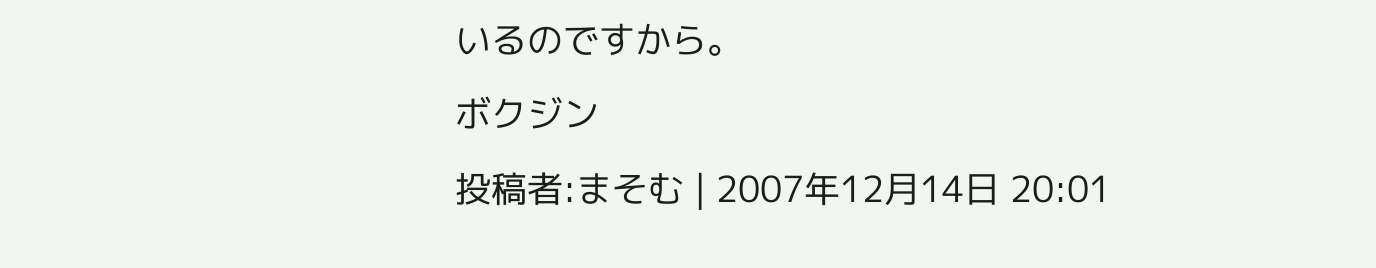いるのですから。
ボクジン
投稿者:まそむ | 2007年12月14日 20:01